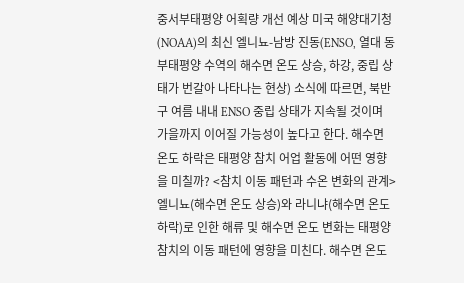중서부태평양 어획량 개선 예상 미국 해양대기청(NOAA)의 최신 엘니뇨-남방 진동(ENSO, 열대 동부태평양 수역의 해수면 온도 상승, 하강, 중립 상태가 번갈아 나타나는 현상) 소식에 따르면, 북반구 여름 내내 ENSO 중립 상태가 지속될 것이며 가을까지 이어질 가능성이 높다고 한다. 해수면 온도 하락은 태평양 참치 어업 활동에 어떤 영향을 미칠까? <참치 이동 패턴과 수온 변화의 관계> 엘니뇨(해수면 온도 상승)와 라니냐(해수면 온도 하락)로 인한 해류 및 해수면 온도 변화는 태평양 참치의 이동 패턴에 영향을 미친다. 해수면 온도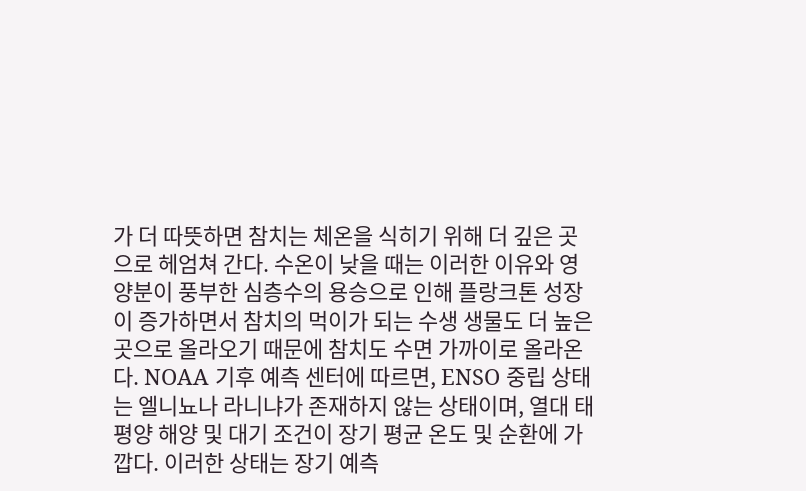가 더 따뜻하면 참치는 체온을 식히기 위해 더 깊은 곳으로 헤엄쳐 간다. 수온이 낮을 때는 이러한 이유와 영양분이 풍부한 심층수의 용승으로 인해 플랑크톤 성장이 증가하면서 참치의 먹이가 되는 수생 생물도 더 높은 곳으로 올라오기 때문에 참치도 수면 가까이로 올라온다. NOAA 기후 예측 센터에 따르면, ENSO 중립 상태는 엘니뇨나 라니냐가 존재하지 않는 상태이며, 열대 태평양 해양 및 대기 조건이 장기 평균 온도 및 순환에 가깝다. 이러한 상태는 장기 예측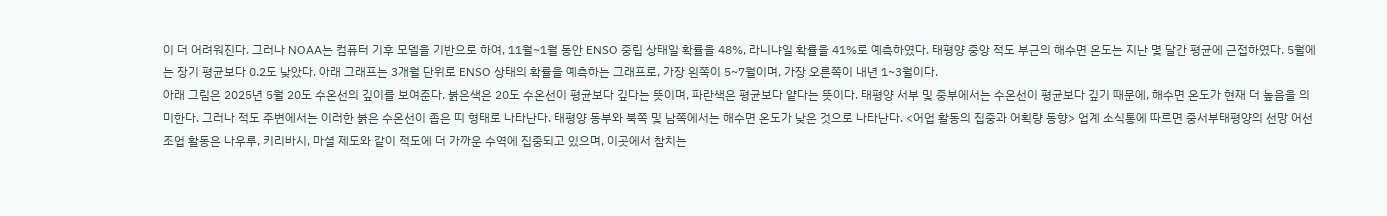이 더 어려워진다. 그러나 NOAA는 컴퓨터 기후 모델을 기반으로 하여, 11월~1월 동안 ENSO 중립 상태일 확률을 48%, 라니냐일 확률을 41%로 예측하였다. 태평양 중앙 적도 부근의 해수면 온도는 지난 몇 달간 평균에 근접하였다. 5월에는 장기 평균보다 0.2도 낮았다. 아래 그래프는 3개월 단위로 ENSO 상태의 확률을 예측하는 그래프로, 가장 왼쪽이 5~7월이며, 가장 오른쪽이 내년 1~3월이다.
아래 그림은 2025년 5월 20도 수온선의 깊이를 보여준다. 붉은색은 20도 수온선이 평균보다 깊다는 뜻이며, 파란색은 평균보다 얕다는 뜻이다. 태평양 서부 및 중부에서는 수온선이 평균보다 깊기 때문에, 해수면 온도가 현재 더 높음을 의미한다. 그러나 적도 주변에서는 이러한 붉은 수온선이 좁은 띠 형태로 나타난다. 태평양 동부와 북쪽 및 남쪽에서는 해수면 온도가 낮은 것으로 나타난다. <어업 활동의 집중과 어획량 동향> 업계 소식통에 따르면 중서부태평양의 선망 어선 조업 활동은 나우루, 키리바시, 마셜 제도와 같이 적도에 더 가까운 수역에 집중되고 있으며, 이곳에서 참치는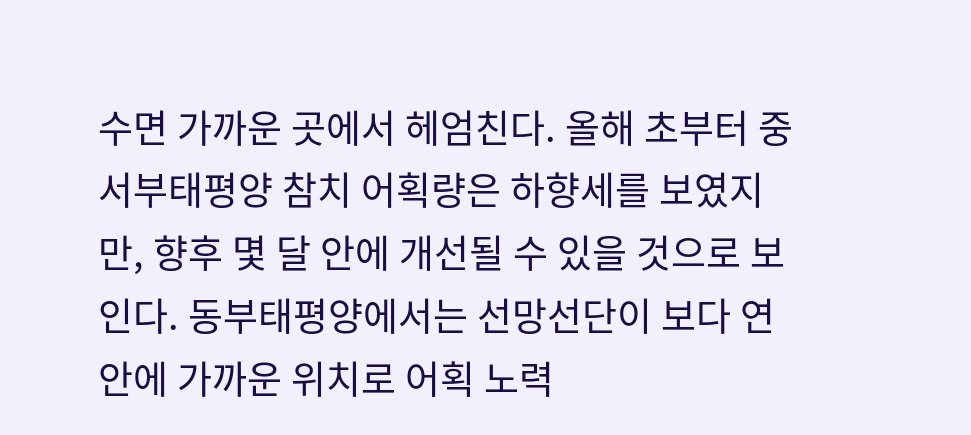수면 가까운 곳에서 헤엄친다. 올해 초부터 중서부태평양 참치 어획량은 하향세를 보였지만, 향후 몇 달 안에 개선될 수 있을 것으로 보인다. 동부태평양에서는 선망선단이 보다 연안에 가까운 위치로 어획 노력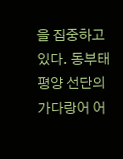을 집중하고 있다. 동부태평양 선단의 가다랑어 어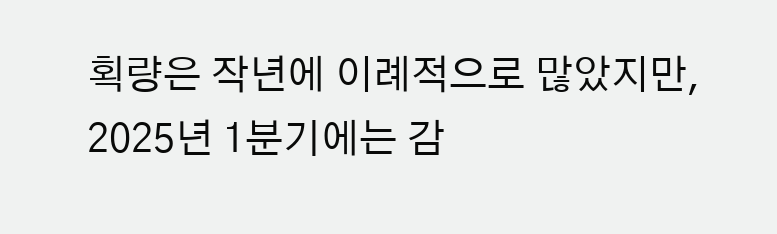획량은 작년에 이례적으로 많았지만, 2025년 1분기에는 감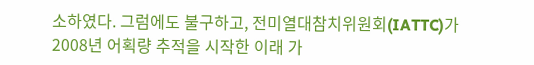소하였다. 그럼에도 불구하고, 전미열대참치위원회(IATTC)가 2008년 어획량 추적을 시작한 이래 가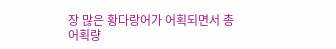장 많은 황다랑어가 어획되면서 총 어획량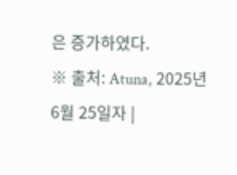은 증가하였다.
※ 출처: Atuna, 2025년 6월 25일자 |